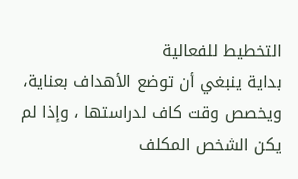التخطيط للفعالية
بداية ينبغي أن توضع الأهداف بعناية، ويخصص وقت كاف لدراستها ، وإذا لم يكن الشخص المكلف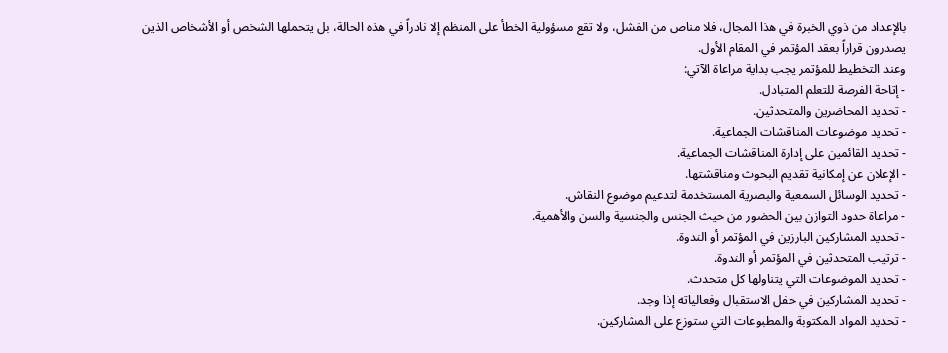بالإعداد من ذوي الخبرة في هذا المجال، فلا مناص من الفشل، ولا تقع مسؤولية الخطأ على المنظم إلا نادراً في هذه الحالة، بل يتحملها الشخص أو الأشخاص الذين يصدرون قراراً بعقد المؤتمر في المقام الأول.
وعند التخطيط للمؤتمر يجب بداية مراعاة الآتي:
- إتاحة الفرصة للتعلم المتبادل.
- تحديد المحاضرين والمتحدثين.
- تحديد موضوعات المناقشات الجماعية.
- تحديد القائمين على إدارة المناقشات الجماعية.
- الإعلان عن إمكانية تقديم البحوث ومناقشتها.
- تحديد الوسائل السمعية والبصرية المستخدمة لتدعيم موضوع النقاش.
- مراعاة حدود التوازن بين الحضور من حيث الجنس والجنسية والسن والأهمية.
- تحديد المشاركين البارزين في المؤتمر أو الندوة.
- ترتيب المتحدثين في المؤتمر أو الندوة.
- تحديد الموضوعات التي يتناولها كل متحدث.
- تحديد المشاركين في حفل الاستقبال وفعالياته إذا وجد.
- تحديد المواد المكتوبة والمطبوعات التي ستوزع على المشاركين.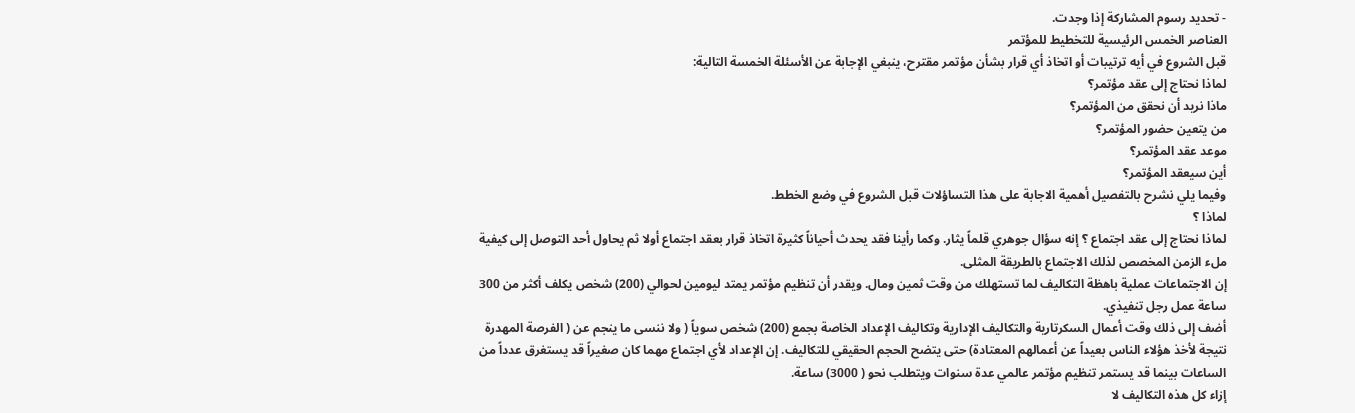- تحديد رسوم المشاركة إذا وجدت.
العناصر الخمس الرئيسية للتخطيط للمؤتمر
قبل الشروع في أيه ترتيبات أو اتخاذ أي قرار بشأن مؤتمر مقترح، ينبغي الإجابة عن الأسئلة الخمسة التالية:
لماذا نحتاج إلى عقد مؤتمر؟
ماذا نريد أن نحقق من المؤتمر؟
من يتعين حضور المؤتمر؟
موعد عقد المؤتمر؟
أين سيعقد المؤتمر؟
وفيما يلي نشرح بالتفصيل أهمية الاجابة على هذا التساؤلات قبل الشروع في وضع الخطط.
لماذا ؟
لماذا نحتاج إلى عقد اجتماع ؟ إنه سؤال جوهري قلماً يثار. وكما رأينا فقد يحدث أحياناً كثيرة اتخاذ قرار بعقد اجتماع أولا ثم يحاول أحد التوصل إلى كيفية ملء الزمن المخصص لذلك الاجتماع بالطريقة المثلى.
إن الاجتماعات عملية باهظة التكاليف لما تستهلك من وقت ثمين ومال. ويقدر أن تنظيم مؤتمر يمتد ليومين لحوالي (200) شخص يكلف أكثر من 300 ساعة عمل رجل تنفيذي.
أضف إلى ذلك وقت أعمال السكرتارية والتكاليف الإدارية وتكاليف الإعداد الخاصة بجمع (200) شخص سوياً ( ولا ننسى ما ينجم عن ( الفرصة المهدرة نتيجة لأخذ هؤلاء الناس بعيداً عن أعمالهم المعتادة) حتى يتضح الحجم الحقيقي للتكاليف. إن الإعداد لأي اجتماع مهما كان صغيراً قد يستغرق عدداً من الساعات بينما قد يستمر تنظيم مؤتمر عالمي عدة سنوات ويتطلب نحو ( 3000) ساعة.
إزاء كل هذه التكاليف لا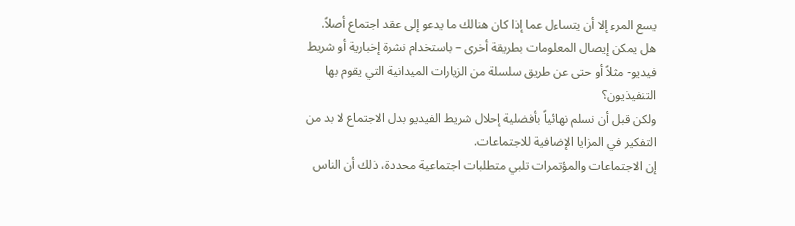يسع المرء إلا أن يتساءل عما إذا كان هنالك ما يدعو إلى عقد اجتماع أصلاً. هل يمكن إيصال المعلومات بطريقة أخرى – باستخدام نشرة إخبارية أو شريط فيديو- مثلاً أو حتى عن طريق سلسلة من الزيارات الميدانية التي يقوم بها التنفيذيون؟
ولكن قبل أن نسلم نهائياً بأفضلية إحلال شريط الفيديو بدل الاجتماع لا بد من التفكير في المزايا الإضافية للاجتماعات.
إن الاجتماعات والمؤتمرات تلبي متطلبات اجتماعية محددة، ذلك أن الناس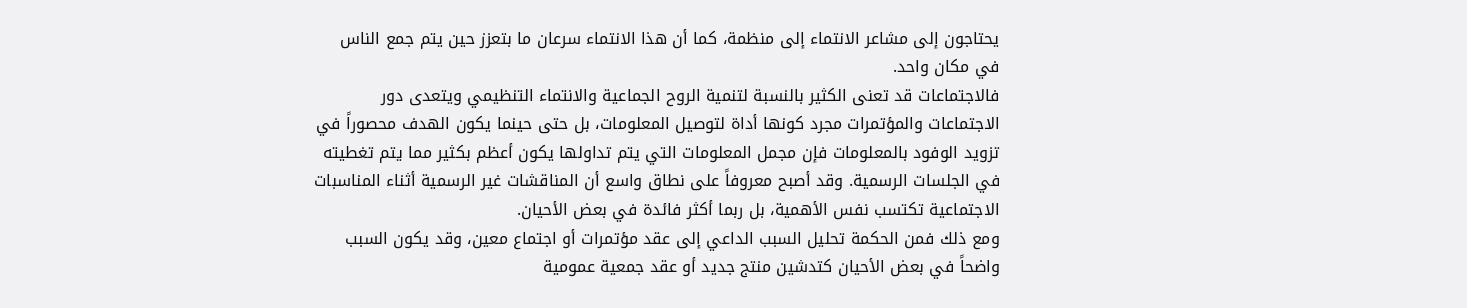يحتاجون إلى مشاعر الانتماء إلى منظمة، كما أن هذا الانتماء سرعان ما بتعزز حين يتم جمع الناس في مكان واحد.
فالاجتماعات قد تعنى الكثير بالنسبة لتنمية الروح الجماعية والانتماء التنظيمي ويتعدى دور الاجتماعات والمؤتمرات مجرد كونها أداة لتوصيل المعلومات، بل حتى حينما يكون الهدف محصوراً في تزويد الوفود بالمعلومات فإن مجمل المعلومات التي يتم تداولها يكون أعظم بكثير مما يتم تغطيته في الجلسات الرسمية. وقد أصبح معروفاً على نطاق واسع أن المناقشات غير الرسمية أثناء المناسبات الاجتماعية تكتسب نفس الأهمية، بل ربما أكثر فائدة في بعض الأحيان.
ومع ذلك فمن الحكمة تحليل السبب الداعي إلى عقد مؤتمرات أو اجتماع معين، وقد يكون السبب واضحاً في بعض الأحيان كتدشين منتج جديد أو عقد جمعية عمومية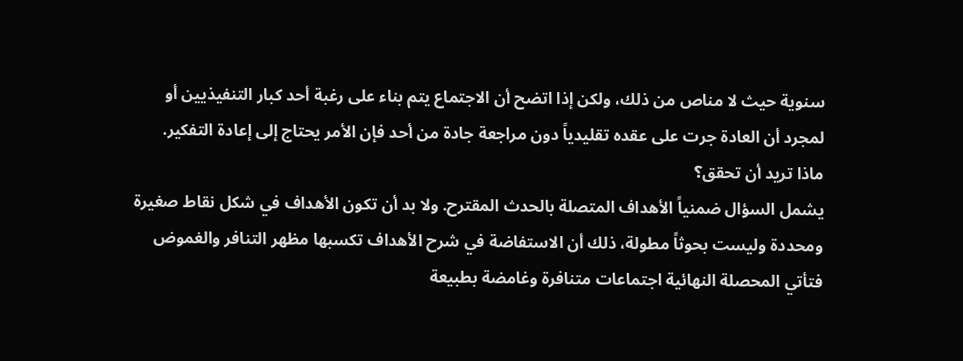سنوية حيث لا مناص من ذلك، ولكن إذا اتضح أن الاجتماع يتم بناء على رغبة أحد كبار التنفيذيين أو لمجرد أن العادة جرت على عقده تقليدياً دون مراجعة جادة من أحد فإن الأمر يحتاج إلى إعادة التفكير.
ماذا تريد أن تحقق؟
يشمل السؤال ضمنياً الأهداف المتصلة بالحدث المقترح. ولا بد أن تكون الأهداف في شكل نقاط صغيرة ومحددة وليست بحوثاً مطولة، ذلك أن الاستفاضة في شرح الأهداف تكسبها مظهر التنافر والغموض فتأتي المحصلة النهائية اجتماعات متنافرة وغامضة بطبيعة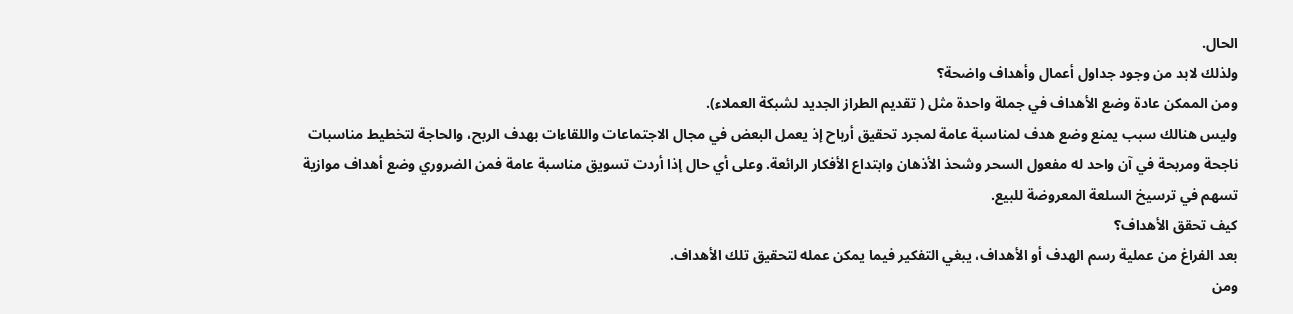الحال.
ولذلك لابد من وجود جداول أعمال وأهداف واضحة؟
ومن الممكن عادة وضع الأهداف في جملة واحدة مثل ( تقديم الطراز الجديد لشبكة العملاء).
وليس هنالك سبب يمنع وضع هدف لمناسبة عامة لمجرد تحقيق أرباح إذ يعمل البعض في مجال الاجتماعات واللقاءات بهدف الربح، والحاجة لتخطيط مناسبات ناجحة ومربحة في آن واحد له مفعول السحر وشحذ الأذهان وابتداع الأفكار الرائعة. وعلى أي حال إذا أردت تسويق مناسبة عامة فمن الضروري وضع أهداف موازية تسهم في ترسيخ السلعة المعروضة للبيع.
كيف تحقق الأهداف؟
بعد الفراغ من عملية رسم الهدف أو الأهداف، يبغي التفكير فيما يمكن عمله لتحقيق تلك الأهداف.
ومن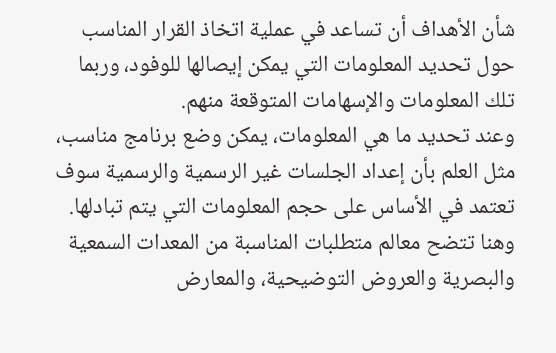شأن الأهداف أن تساعد في عملية اتخاذ القرار المناسب حول تحديد المعلومات التي يمكن إيصالها للوفود، وربما تلك المعلومات والإسهامات المتوقعة منهم.
وعند تحديد ما هي المعلومات، يمكن وضع برنامج مناسب، مثل العلم بأن إعداد الجلسات غير الرسمية والرسمية سوف تعتمد في الأساس على حجم المعلومات التي يتم تبادلها.
وهنا تتضح معالم متطلبات المناسبة من المعدات السمعية والبصرية والعروض التوضيحية، والمعارض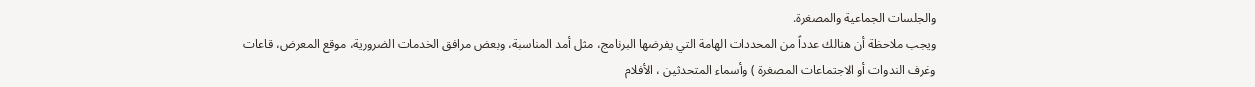والجلسات الجماعية والمصغرة.
ويجب ملاحظة أن هنالك عدداً من المحددات الهامة التي يفرضها البرنامج، مثل أمد المناسبة، وبعض مرافق الخدمات الضرورية، موقع المعرض، قاعات وغرف الندوات أو الاجتماعات المصغرة ) وأسماء المتحدثين ، الأفلام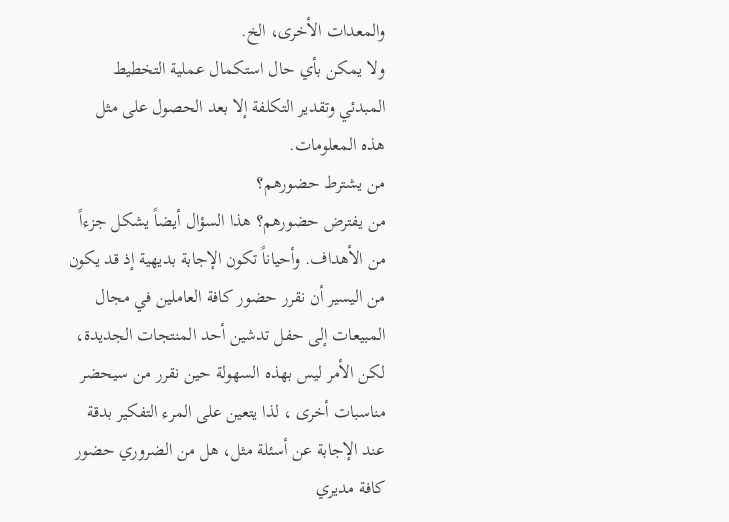والمعدات الأخرى، الخ.
ولا يمكن بأي حال استكمال عملية التخطيط المبدئي وتقدير التكلفة إلا بعد الحصول على مثل هذه المعلومات.
من يشترط حضورهم؟
من يفترض حضورهم؟ هذا السؤال أيضاً يشكل جزءاً من الأهداف. وأحياناً تكون الإجابة بديهية إذ قد يكون من اليسير أن نقرر حضور كافة العاملين في مجال المبيعات إلى حفل تدشين أحد المنتجات الجديدة، لكن الأمر ليس بهذه السهولة حين نقرر من سيحضر مناسبات أخرى ، لذا يتعين على المرء التفكير بدقة عند الإجابة عن أسئلة مثل، هل من الضروري حضور كافة مديري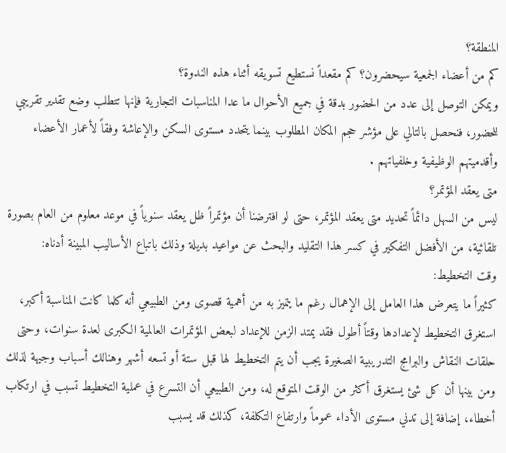المنطقة؟
كم من أعضاء الجمعية سيحضرون؟ كم مقعداً نستطيع تسويقه أثناء هذه الندوة؟
ويمكن التوصل إلى عدد من الحضور بدقة في جميع الأحوال ما عدا المناسبات التجارية فإنها تتطلب وضع تقدير تقريبي للحضور، فنحصل بالتالي على مؤشر حجم المكان المطلوب بينما يتحدد مستوى السكن والإعاشة وفقاً لأعمار الأعضاء وأقدميتهم الوظيفية وخلفياتهم .
متى يعقد المؤتمر؟
ليس من السهل دائماً تحديد متى يعقد المؤتمر، حتى لو افترضنا أن مؤتمراً ظل يعقد سنوياً في موعد معلوم من العام بصورة تلقائية، من الأفضل التفكير في كسر هذا التقليد والبحث عن مواعيد بديلة وذلك باتباع الأساليب المبينة أدناه:
وقت التخطيط:
كثيراً ما يتعرض هذا العامل إلى الإهمال رغم ما يتميز به من أهمية قصوى ومن الطبيعي أنه كلما كانت المناسبة أكبر، استغرق التخطيط لإعدادها وقتاً أطول فقد يمتد الزمن للإعداد لبعض المؤتمرات العالمية الكبرى لعدة سنوات، وحتى حلقات النقاش والبرامج التدريبية الصغيرة يجب أن يتم التخطيط لها قبل ستة أو تسعه أشهر وهنالك أسباب وجيهة لذلك ومن بينها أن كل شئ يستغرق أكثر من الوقت المتوقع له، ومن الطبيعي أن التسرع في عملية التخطيط تسبب في ارتكاب أخطاء، إضافة إلى تدني مستوى الأداء عموماً وارتفاع التكلفة، كذلك قد يسبب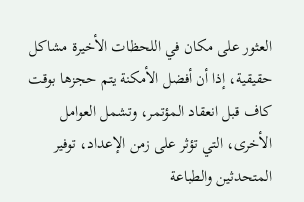العثور على مكان في اللحظات الأخيرة مشاكل حقيقية، إذا أن أفضل الأمكنة يتم حجزها بوقت كاف قبل انعقاد المؤتمر، وتشمل العوامل الأخرى، التي تؤثر على زمن الإعداد، توفير المتحدثين والطباعة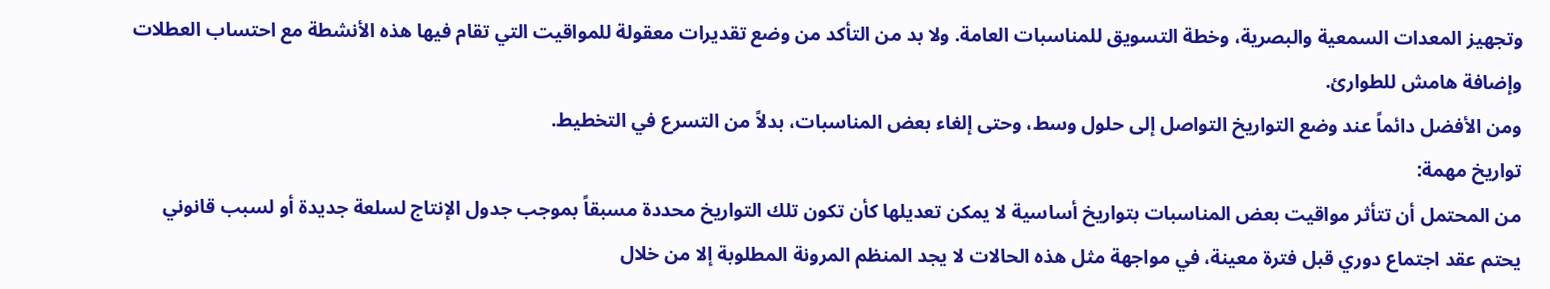وتجهيز المعدات السمعية والبصرية، وخطة التسويق للمناسبات العامة. ولا بد من التأكد من وضع تقديرات معقولة للمواقيت التي تقام فيها هذه الأنشطة مع احتساب العطلات وإضافة هامش للطوارئ.
ومن الأفضل دائماً عند وضع التواريخ التواصل إلى حلول وسط، وحتى إلغاء بعض المناسبات، بدلاً من التسرع في التخطيط.
تواريخ مهمة:
من المحتمل أن تتأثر مواقيت بعض المناسبات بتواريخ أساسية لا يمكن تعديلها كأن تكون تلك التواريخ محددة مسبقاً بموجب جدول الإنتاج لسلعة جديدة أو لسبب قانوني يحتم عقد اجتماع دوري قبل فترة معينة، في مواجهة مثل هذه الحالات لا يجد المنظم المرونة المطلوبة إلا من خلال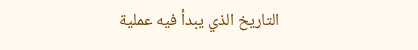التاريخ الذي يبدأ فيه عملية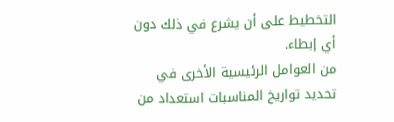التخطيط على أن يشرع في ذلك دون أي إبطاء.
من العوامل الرئيسية الأخرى في تحديد تواريخ المناسبات استعداد من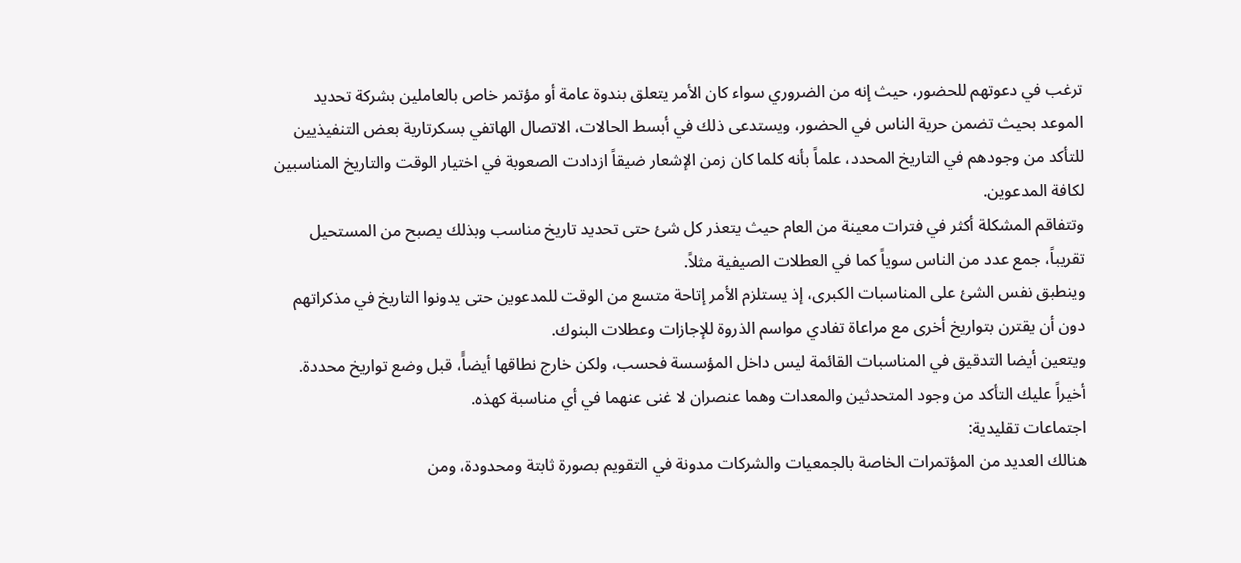ترغب في دعوتهم للحضور، حيث إنه من الضروري سواء كان الأمر يتعلق بندوة عامة أو مؤتمر خاص بالعاملين بشركة تحديد الموعد بحيث تضمن حرية الناس في الحضور، ويستدعى ذلك في أبسط الحالات، الاتصال الهاتفي بسكرتارية بعض التنفيذيين للتأكد من وجودهم في التاريخ المحدد، علماً بأنه كلما كان زمن الإشعار ضيقاً ازدادت الصعوبة في اختيار الوقت والتاريخ المناسبين لكافة المدعوين.
وتتفاقم المشكلة أكثر في فترات معينة من العام حيث يتعذر كل شئ حتى تحديد تاريخ مناسب وبذلك يصبح من المستحيل تقريباً، جمع عدد من الناس سوياً كما في العطلات الصيفية مثلاً.
وينطبق نفس الشئ على المناسبات الكبرى، إذ يستلزم الأمر إتاحة متسع من الوقت للمدعوين حتى يدونوا التاريخ في مذكراتهم دون أن يقترن بتواريخ أخرى مع مراعاة تفادي مواسم الذروة للإجازات وعطلات البنوك.
ويتعين أيضا التدقيق في المناسبات القائمة ليس داخل المؤسسة فحسب، ولكن خارج نطاقها أيضاًَ، قبل وضع تواريخ محددة.
أخيراً عليك التأكد من وجود المتحدثين والمعدات وهما عنصران لا غنى عنهما في أي مناسبة كهذه.
اجتماعات تقليدية:
هنالك العديد من المؤتمرات الخاصة بالجمعيات والشركات مدونة في التقويم بصورة ثابتة ومحدودة، ومن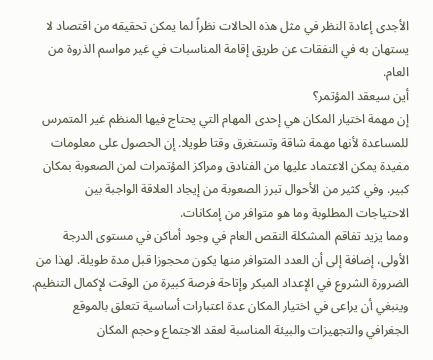الأجدى إعادة النظر في مثل هذه الحالات نظراً لما يمكن تحقيقه من اقتصاد لا يستهان به في النفقات عن طريق إقامة المناسبات في غير مواسم الذروة من العام.
أين سيعقد المؤتمر؟
إن مهمة اختيار المكان هي إحدى المهام التي يحتاج فيها المنظم غير المتمرس للمساعدة لأنها مهمة شاقة وتستغرق وقتا طويلا. إن الحصول على معلومات مفيدة يمكن الاعتماد عليها من الفنادق ومراكز المؤتمرات لمن الصعوبة بمكان كبير. وفي كثير من الأحوال تبرز الصعوبة من إيجاد العلاقة الواجبة بين الاحتياجات المطلوبة وما هو متوافر من إمكانات.
ومما يزيد تفاقم المشكلة النقص العام في وجود أماكن في مستوى الدرجة الأولى، إضافة إلى أن العدد المتوافر منها يكون محجوزا قبل مدة طويلة. لهذا من الضرورة الشروع في الإعداد المبكر وإتاحة فرصة كبيرة من الوقت لإكمال التنظيم.
وينبغي أن يراعى في اختيار المكان عدة اعتبارات أساسية تتعلق بالموقع الجغرافي والتجهيزات والبيئة المناسبة لعقد الاجتماع وحجم المكان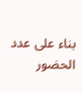بناء على عدد الحضور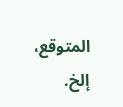المتوقع، إلخ.